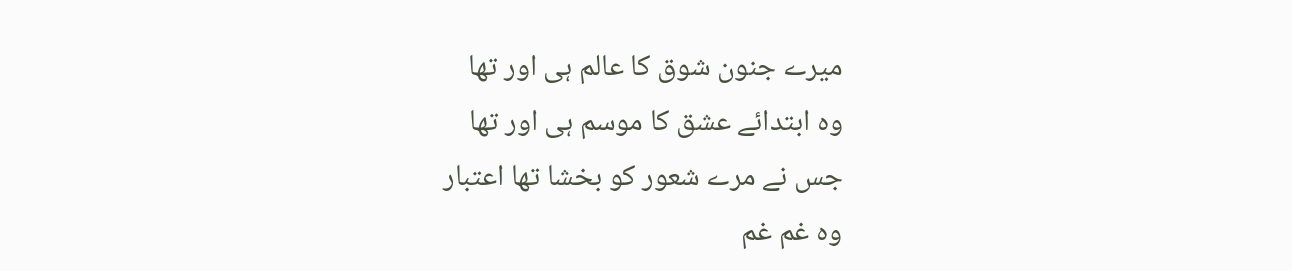میرے جنون شوق کا عالم ہی اور تھا
وہ ابتدائے عشق کا موسم ہی اور تھا
جس نے مرے شعور کو بخشا تھا اعتبار
وہ غم غم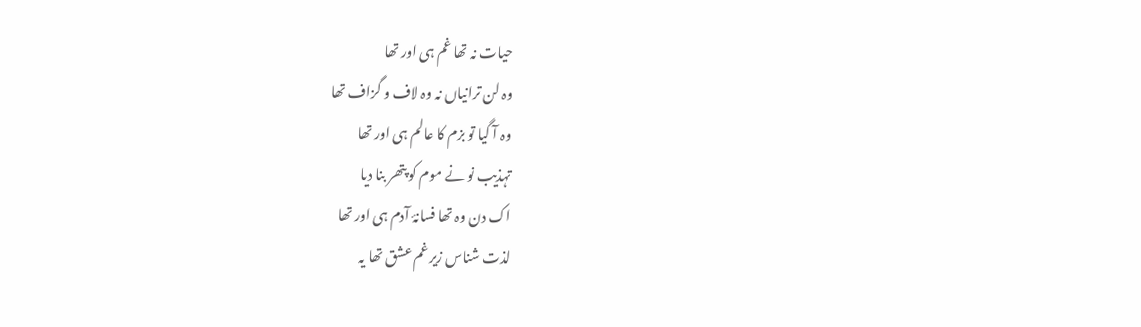حیات نہ تھا غم ہی اور تھا
وہ لن ترانیاں نہ وہ لاف و گزاف تھا
وہ آ گیا تو بزم کا عالم ہی اور تھا
تہذیب نو نے موم کو پتھر بنا دیا
اک دن وہ تھا فسانۂ آدم ہی اور تھا
لذت شناس زیر غم عشق تھا یہ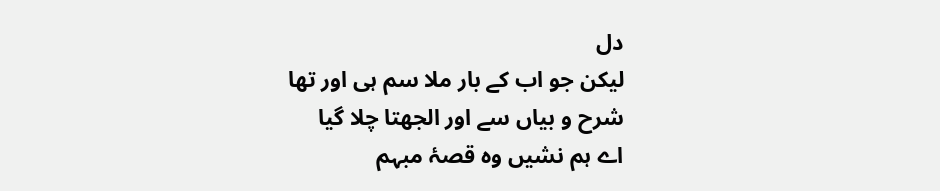دل
لیکن جو اب کے بار ملا سم ہی اور تھا
شرح و بیاں سے اور الجھتا چلا گیا
اے ہم نشیں وہ قصۂ مبہم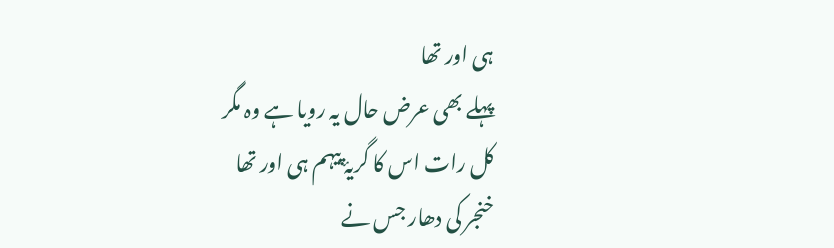ہی اور تھا
پہلے بھی عرض حال یہ رویا ہے وہ مگر
کل رات اس کا گریۂ پیہم ہی اور تھا
خنجر کی دھار جس نے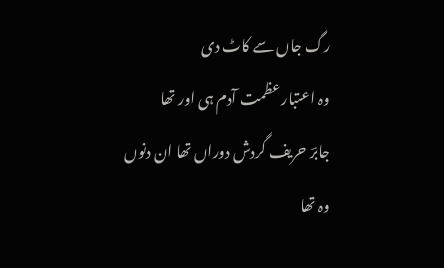رگ جاں سے کاٹ دی
وہ اعتبار عظمت آدم ہی اور تھا
جابرؔ حریف گردش دوراں تھا ان دنوں
وہ تھا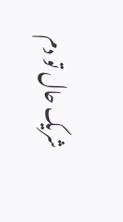شریک حال تو دم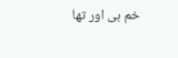خم ہی اور تھا